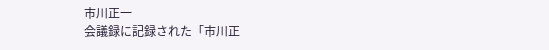市川正一
会議録に記録された「市川正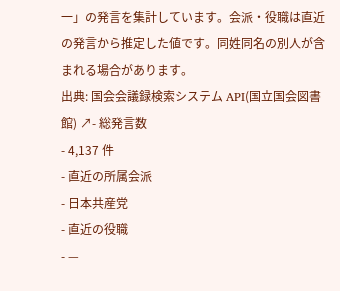一」の発言を集計しています。会派・役職は直近の発言から推定した値です。同姓同名の別人が含まれる場合があります。
出典: 国会会議録検索システム API(国立国会図書館) ↗- 総発言数
- 4,137 件
- 直近の所属会派
- 日本共産党
- 直近の役職
- —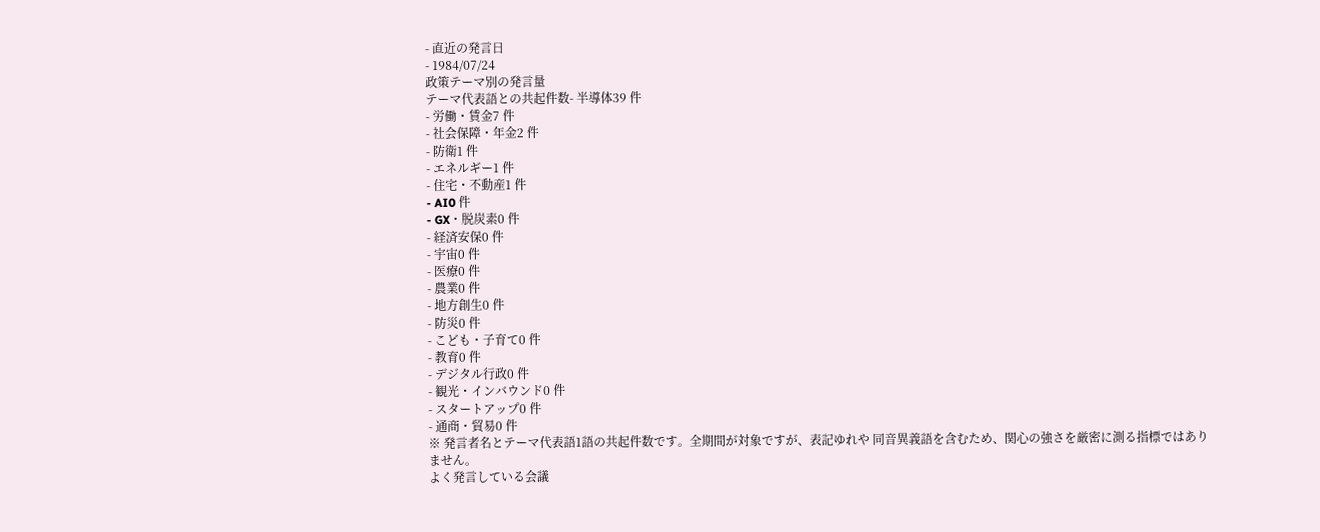- 直近の発言日
- 1984/07/24
政策テーマ別の発言量
テーマ代表語との共起件数- 半導体39 件
- 労働・賃金7 件
- 社会保障・年金2 件
- 防衛1 件
- エネルギー1 件
- 住宅・不動産1 件
- AI0 件
- GX・脱炭素0 件
- 経済安保0 件
- 宇宙0 件
- 医療0 件
- 農業0 件
- 地方創生0 件
- 防災0 件
- こども・子育て0 件
- 教育0 件
- デジタル行政0 件
- 観光・インバウンド0 件
- スタートアップ0 件
- 通商・貿易0 件
※ 発言者名とテーマ代表語1語の共起件数です。全期間が対象ですが、表記ゆれや 同音異義語を含むため、関心の強さを厳密に測る指標ではありません。
よく発言している会議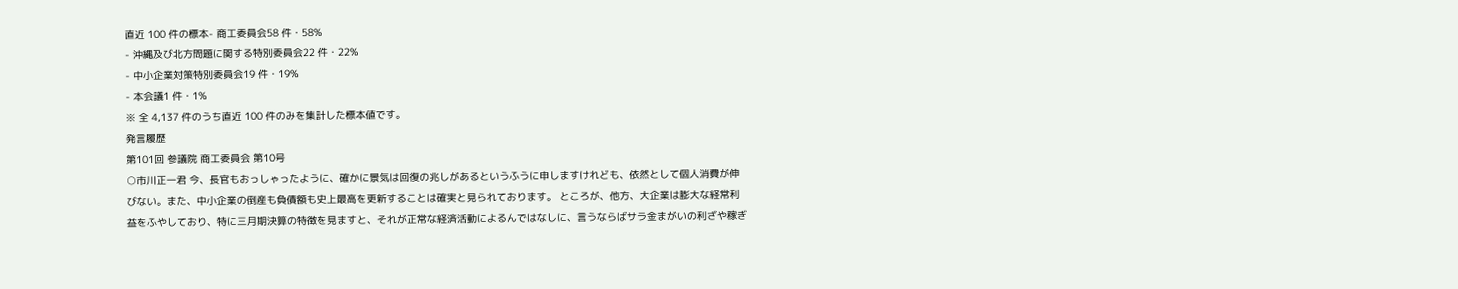直近 100 件の標本- 商工委員会58 件・58%
- 沖縄及び北方問題に関する特別委員会22 件・22%
- 中小企業対策特別委員会19 件・19%
- 本会議1 件・1%
※ 全 4,137 件のうち直近 100 件のみを集計した標本値です。
発言履歴
第101回 参議院 商工委員会 第10号
○市川正一君 今、長官もおっしゃったように、確かに景気は回復の兆しがあるというふうに申しますけれども、依然として個人消費が伸びない。また、中小企業の倒産も負債額も史上最高を更新することは確実と見られております。 ところが、他方、大企業は膨大な経常利益をふやしており、特に三月期決算の特徴を見ますと、それが正常な経済活動によるんではなしに、言うならばサラ金まがいの利ざや稼ぎ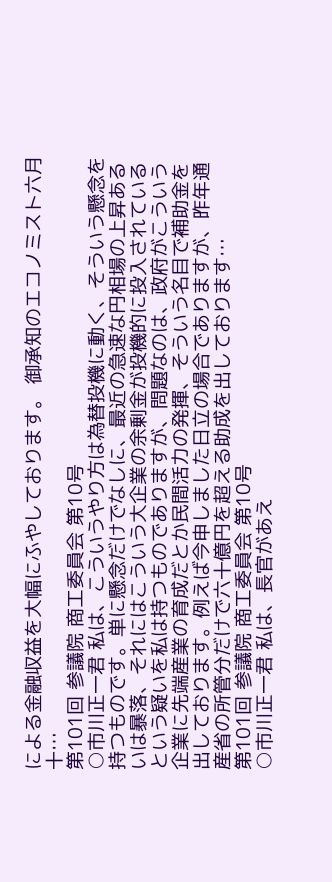による金融収益を大幅にふやしております。 御承知のエコノミスト六月十…
第101回 参議院 商工委員会 第10号
○市川正一君 私は、こういうやり方は為替投機に動く、そういう懸念を持つものです。単に懸念だけでなしに、最近の急速な円相場の上昇あるいは暴落、それにはこういう大企業の余剰金が投機的に投入されているという疑いを私は持つものでありますが、問題なのは、政府がこういう企業に先端産業の育成だとか民間活力の発揮、そういう名目で補助金を出しております。例えば今申しました日立の場合でありますが、昨年通産省の所管分だけで六十億円を超える助成を出しております…
第101回 参議院 商工委員会 第10号
○市川正一君 私は、長官があえ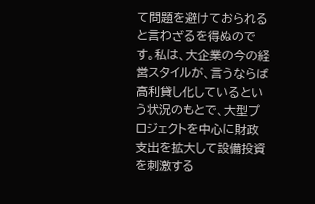て問題を避けておられると言わざるを得ぬのです。私は、大企業の今の経営スタイルが、言うならば高利貸し化しているという状況のもとで、大型プロジェクトを中心に財政支出を拡大して設備投資を刺激する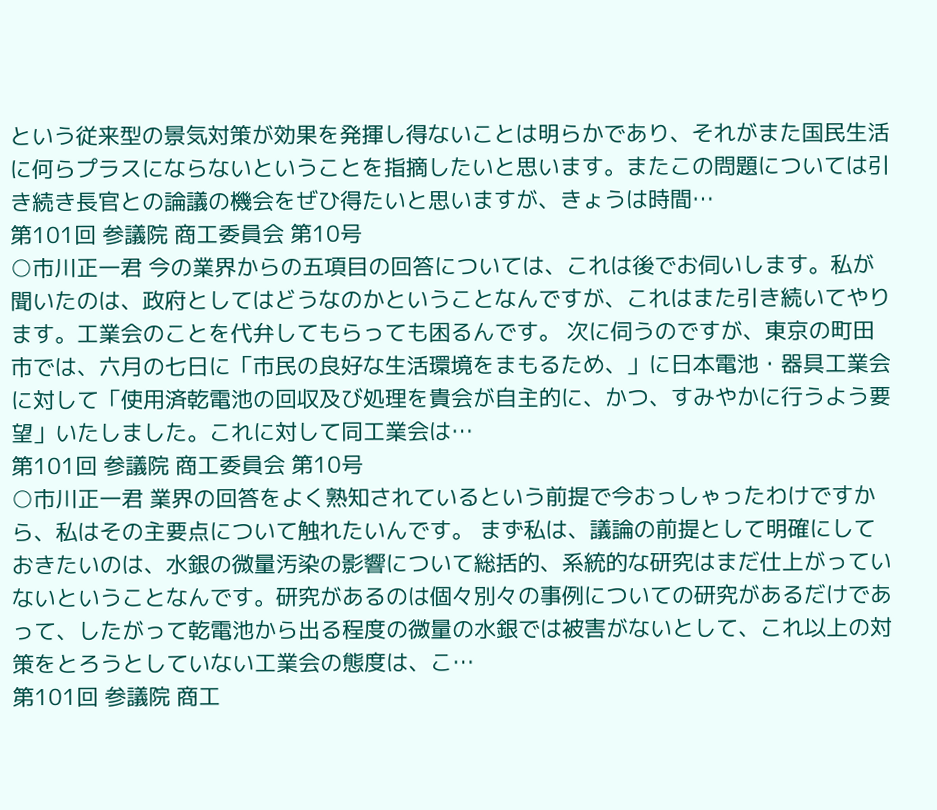という従来型の景気対策が効果を発揮し得ないことは明らかであり、それがまた国民生活に何らプラスにならないということを指摘したいと思います。またこの問題については引き続き長官との論議の機会をぜひ得たいと思いますが、きょうは時間…
第101回 参議院 商工委員会 第10号
○市川正一君 今の業界からの五項目の回答については、これは後でお伺いします。私が聞いたのは、政府としてはどうなのかということなんですが、これはまた引き続いてやります。工業会のことを代弁してもらっても困るんです。 次に伺うのですが、東京の町田市では、六月の七日に「市民の良好な生活環境をまもるため、」に日本電池・器具工業会に対して「使用済乾電池の回収及び処理を貴会が自主的に、かつ、すみやかに行うよう要望」いたしました。これに対して同工業会は…
第101回 参議院 商工委員会 第10号
○市川正一君 業界の回答をよく熟知されているという前提で今おっしゃったわけですから、私はその主要点について触れたいんです。 まず私は、議論の前提として明確にしておきたいのは、水銀の微量汚染の影響について総括的、系統的な研究はまだ仕上がっていないということなんです。研究があるのは個々別々の事例についての研究があるだけであって、したがって乾電池から出る程度の微量の水銀では被害がないとして、これ以上の対策をとろうとしていない工業会の態度は、こ…
第101回 参議院 商工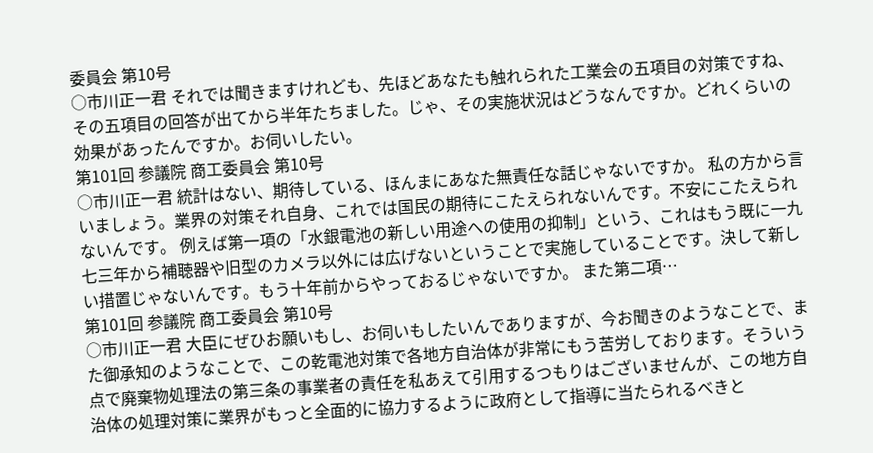委員会 第10号
○市川正一君 それでは聞きますけれども、先ほどあなたも触れられた工業会の五項目の対策ですね、その五項目の回答が出てから半年たちました。じゃ、その実施状況はどうなんですか。どれくらいの効果があったんですか。お伺いしたい。
第101回 参議院 商工委員会 第10号
○市川正一君 統計はない、期待している、ほんまにあなた無責任な話じゃないですか。 私の方から言いましょう。業界の対策それ自身、これでは国民の期待にこたえられないんです。不安にこたえられないんです。 例えば第一項の「水銀電池の新しい用途への使用の抑制」という、これはもう既に一九七三年から補聴器や旧型のカメラ以外には広げないということで実施していることです。決して新しい措置じゃないんです。もう十年前からやっておるじゃないですか。 また第二項…
第101回 参議院 商工委員会 第10号
○市川正一君 大臣にぜひお願いもし、お伺いもしたいんでありますが、今お聞きのようなことで、また御承知のようなことで、この乾電池対策で各地方自治体が非常にもう苦労しております。そういう点で廃棄物処理法の第三条の事業者の責任を私あえて引用するつもりはございませんが、この地方自治体の処理対策に業界がもっと全面的に協力するように政府として指導に当たられるべきと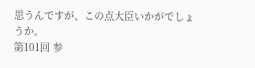思うんですが、この点大臣いかがでしょうか。
第101回 参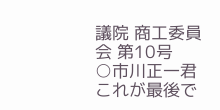議院 商工委員会 第10号
○市川正一君 これが最後で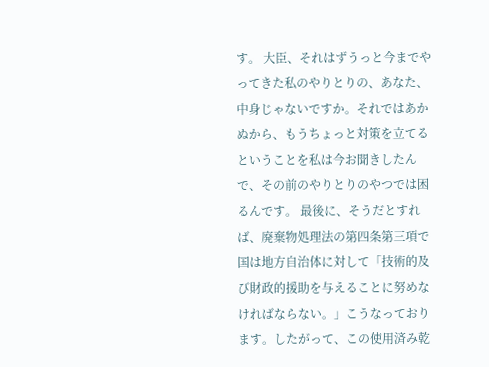す。 大臣、それはずうっと今までやってきた私のやりとりの、あなた、中身じゃないですか。それではあかぬから、もうちょっと対策を立てるということを私は今お聞きしたんで、その前のやりとりのやつでは困るんです。 最後に、そうだとすれば、廃棄物処理法の第四条第三項で国は地方自治体に対して「技術的及び財政的援助を与えることに努めなければならない。」こうなっております。したがって、この使用済み乾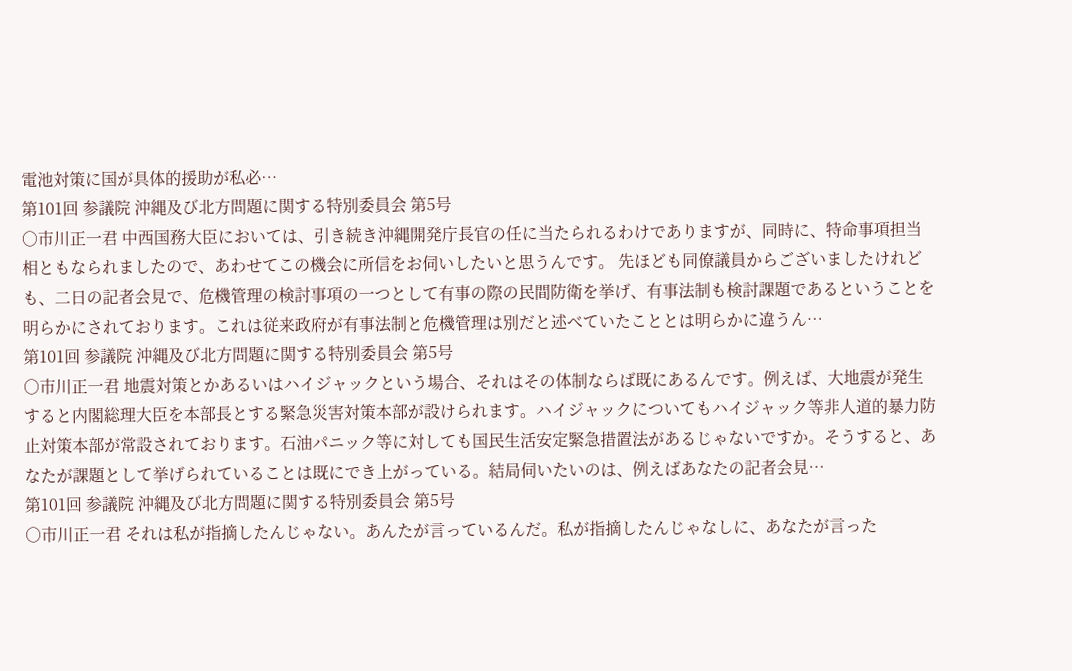電池対策に国が具体的援助が私必…
第101回 参議院 沖縄及び北方問題に関する特別委員会 第5号
○市川正一君 中西国務大臣においては、引き続き沖縄開発庁長官の任に当たられるわけでありますが、同時に、特命事項担当相ともなられましたので、あわせてこの機会に所信をお伺いしたいと思うんです。 先ほども同僚議員からございましたけれども、二日の記者会見で、危機管理の検討事項の一つとして有事の際の民間防衛を挙げ、有事法制も検討課題であるということを明らかにされております。これは従来政府が有事法制と危機管理は別だと述べていたこととは明らかに違うん…
第101回 参議院 沖縄及び北方問題に関する特別委員会 第5号
○市川正一君 地震対策とかあるいはハイジャックという場合、それはその体制ならば既にあるんです。例えば、大地震が発生すると内閣総理大臣を本部長とする緊急災害対策本部が設けられます。ハイジャックについてもハイジャック等非人道的暴力防止対策本部が常設されております。石油パニック等に対しても国民生活安定緊急措置法があるじゃないですか。そうすると、あなたが課題として挙げられていることは既にでき上がっている。結局伺いたいのは、例えばあなたの記者会見…
第101回 参議院 沖縄及び北方問題に関する特別委員会 第5号
○市川正一君 それは私が指摘したんじゃない。あんたが言っているんだ。私が指摘したんじゃなしに、あなたが言った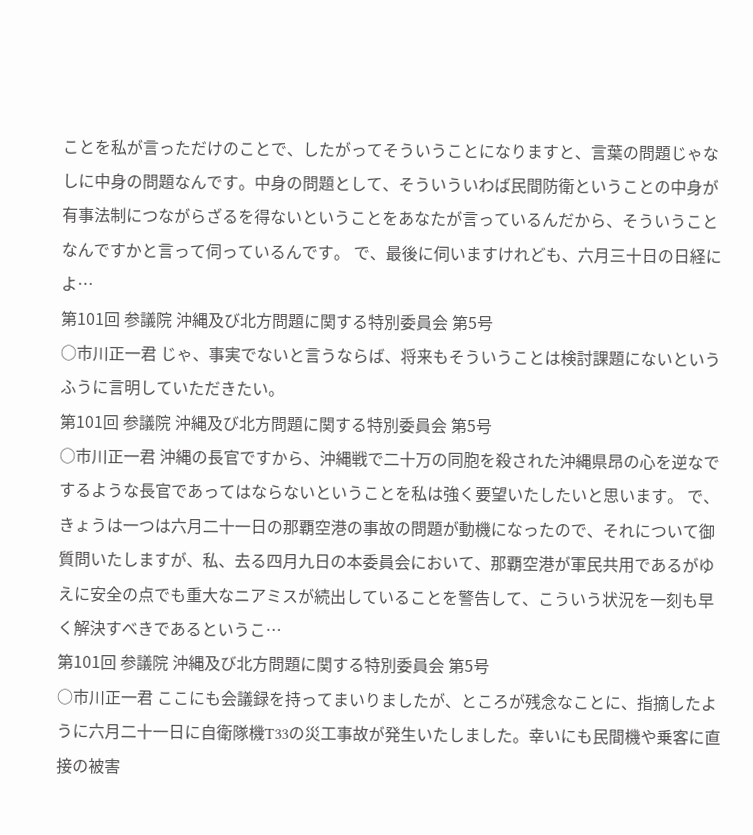ことを私が言っただけのことで、したがってそういうことになりますと、言葉の問題じゃなしに中身の問題なんです。中身の問題として、そういういわば民間防衛ということの中身が有事法制につながらざるを得ないということをあなたが言っているんだから、そういうことなんですかと言って伺っているんです。 で、最後に伺いますけれども、六月三十日の日経によ…
第101回 参議院 沖縄及び北方問題に関する特別委員会 第5号
○市川正一君 じゃ、事実でないと言うならば、将来もそういうことは検討課題にないというふうに言明していただきたい。
第101回 参議院 沖縄及び北方問題に関する特別委員会 第5号
○市川正一君 沖縄の長官ですから、沖縄戦で二十万の同胞を殺された沖縄県昂の心を逆なでするような長官であってはならないということを私は強く要望いたしたいと思います。 で、きょうは一つは六月二十一日の那覇空港の事故の問題が動機になったので、それについて御質問いたしますが、私、去る四月九日の本委員会において、那覇空港が軍民共用であるがゆえに安全の点でも重大なニアミスが続出していることを警告して、こういう状況を一刻も早く解決すべきであるというこ…
第101回 参議院 沖縄及び北方問題に関する特別委員会 第5号
○市川正一君 ここにも会議録を持ってまいりましたが、ところが残念なことに、指摘したように六月二十一日に自衛隊機T33の災工事故が発生いたしました。幸いにも民間機や乗客に直接の被害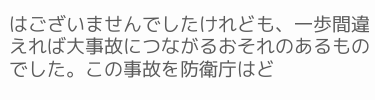はございませんでしたけれども、一歩間違えれば大事故につながるおそれのあるものでした。この事故を防衛庁はど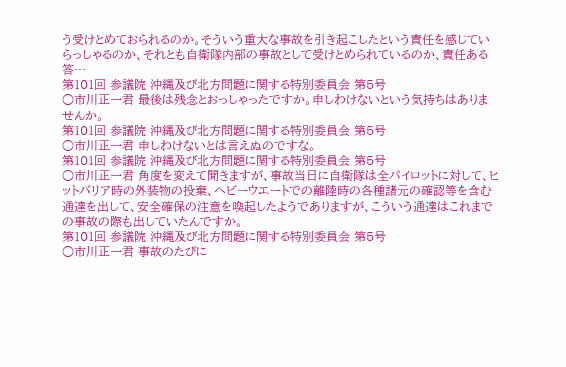う受けとめておられるのか。そういう重大な事故を引き起こしたという責任を感じていらっしゃるのか、それとも自衛隊内部の事故として受けとめられているのか、責任ある答…
第101回 参議院 沖縄及び北方問題に関する特別委員会 第5号
○市川正一君 最後は残念とおっしゃったですか。申しわけないという気持ちはありませんか。
第101回 参議院 沖縄及び北方問題に関する特別委員会 第5号
○市川正一君 申しわけないとは言えぬのですな。
第101回 参議院 沖縄及び北方問題に関する特別委員会 第5号
○市川正一君 角度を変えて聞きますが、事故当日に自衛隊は全パイロットに対して、ヒットバリア時の外装物の投棄、ヘビーウエートでの離陸時の各種諸元の確認等を含む通達を出して、安全確保の注意を喚起したようでありますが、こういう通達はこれまでの事故の際も出していたんですか。
第101回 参議院 沖縄及び北方問題に関する特別委員会 第5号
○市川正一君 事故のたびに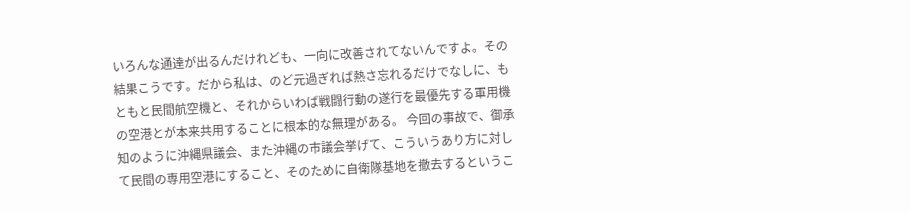いろんな通達が出るんだけれども、一向に改善されてないんですよ。その結果こうです。だから私は、のど元過ぎれば熱さ忘れるだけでなしに、もともと民間航空機と、それからいわば戦闘行動の遂行を最優先する軍用機の空港とが本来共用することに根本的な無理がある。 今回の事故で、御承知のように沖縄県議会、また沖縄の市議会挙げて、こういうあり方に対して民間の専用空港にすること、そのために自衛隊基地を撤去するというこ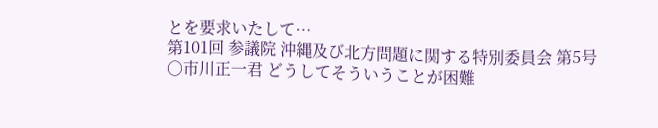とを要求いたして…
第101回 参議院 沖縄及び北方問題に関する特別委員会 第5号
○市川正一君 どうしてそういうことが困難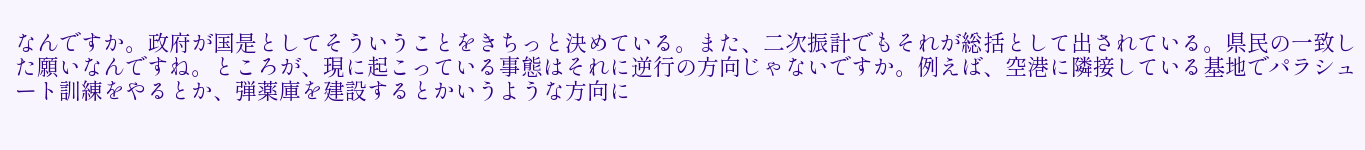なんですか。政府が国是としてそういうことをきちっと決めている。また、二次振計でもそれが総括として出されている。県民の一致した願いなんですね。ところが、現に起こっている事態はそれに逆行の方向じゃないですか。例えば、空港に隣接している基地でパラシュート訓練をやるとか、弾薬庫を建設するとかいうような方向に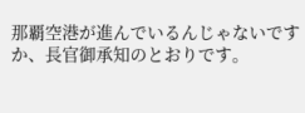那覇空港が進んでいるんじゃないですか、長官御承知のとおりです。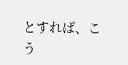とすれば、こう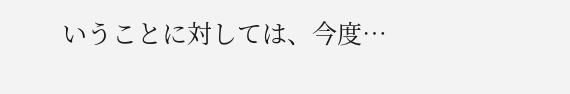いうことに対しては、今度…